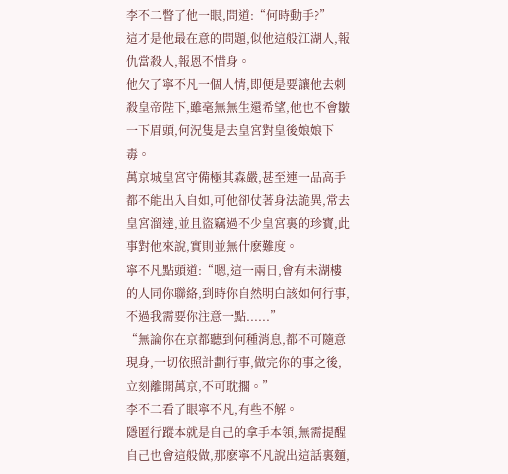李不二瞥了他一眼,問道:“何時動手?”
這才是他最在意的問題,似他這般江湖人,報仇當殺人,報恩不惜身。
他欠了寧不凡一個人情,即便是要讓他去刺殺皇帝陛下,雖毫無無生還希望,他也不會皺一下眉頭,何況隻是去皇宮對皇後娘娘下毒。
萬京城皇宮守備極其森嚴,甚至連一品高手都不能出入自如,可他卻仗著身法詭異,常去皇宮溜達,並且盜竊過不少皇宮裏的珍寶,此事對他來說,實則並無什麽難度。
寧不凡點頭道:“嗯,這一兩日,會有未湖樓的人同你聯絡,到時你自然明白該如何行事,不過我需要你注意一點......”
“無論你在京都聽到何種消息,都不可隨意現身,一切依照計劃行事,做完你的事之後,立刻離開萬京,不可耽擱。”
李不二看了眼寧不凡,有些不解。
隱匿行蹤本就是自己的拿手本領,無需提醒自己也會這般做,那麽寧不凡說出這話裏麵,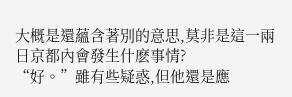大概是還蘊含著別的意思,莫非是這一兩日京都內會發生什麽事情?
“好。”雖有些疑惑,但他還是應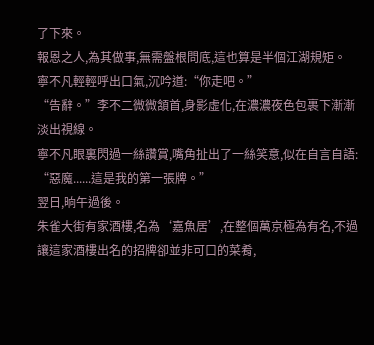了下來。
報恩之人,為其做事,無需盤根問底,這也算是半個江湖規矩。
寧不凡輕輕呼出口氣,沉吟道:“你走吧。”
“告辭。”李不二微微頷首,身影虛化,在濃濃夜色包裹下漸漸淡出視線。
寧不凡眼裏閃過一絲讚賞,嘴角扯出了一絲笑意,似在自言自語:
“惡魔......這是我的第一張牌。”
翌日,晌午過後。
朱雀大街有家酒樓,名為‘嘉魚居’,在整個萬京極為有名,不過讓這家酒樓出名的招牌卻並非可口的菜肴,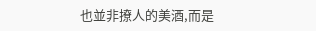也並非撩人的美酒,而是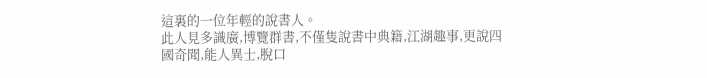這裏的一位年輕的說書人。
此人見多識廣,博覽群書,不僅隻說書中典籍,江湖趣事,更說四國奇聞,能人異士,脫口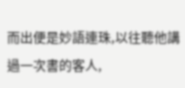而出便是妙語連珠,以往聽他講過一次書的客人,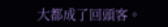大都成了回頭客。